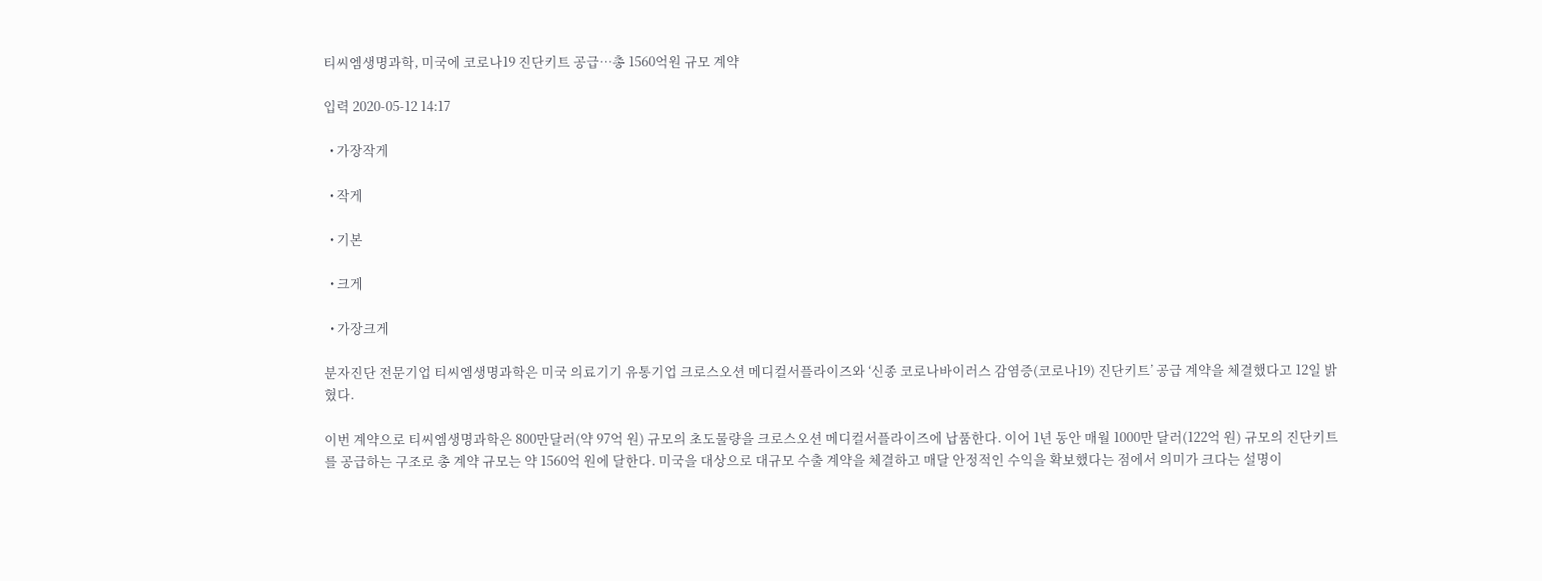티씨엠생명과학, 미국에 코로나19 진단키트 공급…총 1560억원 규모 계약

입력 2020-05-12 14:17

  • 가장작게

  • 작게

  • 기본

  • 크게

  • 가장크게

분자진단 전문기업 티씨엠생명과학은 미국 의료기기 유통기업 크로스오션 메디컬서플라이즈와 ‘신종 코로나바이러스 감염증(코로나19) 진단키트’ 공급 계약을 체결했다고 12일 밝혔다.

이번 계약으로 티씨엠생명과학은 800만달러(약 97억 원) 규모의 초도물량을 크로스오션 메디컬서플라이즈에 납품한다. 이어 1년 동안 매월 1000만 달러(122억 원) 규모의 진단키트를 공급하는 구조로 총 계약 규모는 약 1560억 원에 달한다. 미국을 대상으로 대규모 수출 계약을 체결하고 매달 안정적인 수익을 확보했다는 점에서 의미가 크다는 설명이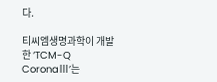다.

티씨엠생명과학이 개발한 ‘TCM-Q CoronaⅢ’는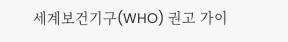세계보건기구(WHO) 권고 가이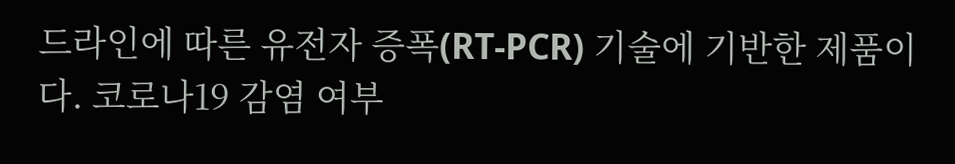드라인에 따른 유전자 증폭(RT-PCR) 기술에 기반한 제품이다. 코로나19 감염 여부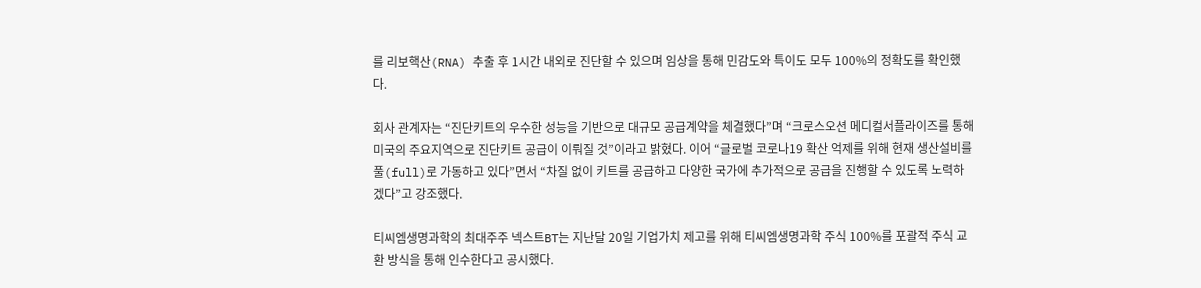를 리보핵산(RNA) 추출 후 1시간 내외로 진단할 수 있으며 임상을 통해 민감도와 특이도 모두 100%의 정확도를 확인했다.

회사 관계자는 “진단키트의 우수한 성능을 기반으로 대규모 공급계약을 체결했다”며 “크로스오션 메디컬서플라이즈를 통해 미국의 주요지역으로 진단키트 공급이 이뤄질 것”이라고 밝혔다. 이어 “글로벌 코로나19 확산 억제를 위해 현재 생산설비를 풀(full)로 가동하고 있다”면서 “차질 없이 키트를 공급하고 다양한 국가에 추가적으로 공급을 진행할 수 있도록 노력하겠다”고 강조했다.

티씨엠생명과학의 최대주주 넥스트BT는 지난달 20일 기업가치 제고를 위해 티씨엠생명과학 주식 100%를 포괄적 주식 교환 방식을 통해 인수한다고 공시했다.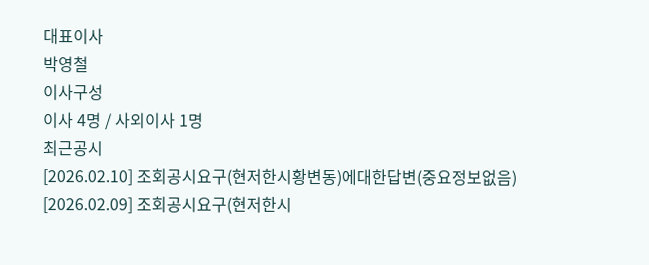대표이사
박영철
이사구성
이사 4명 / 사외이사 1명
최근공시
[2026.02.10] 조회공시요구(현저한시황변동)에대한답변(중요정보없음)
[2026.02.09] 조회공시요구(현저한시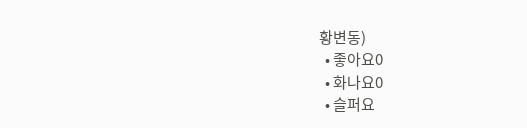황변동)
  • 좋아요0
  • 화나요0
  • 슬퍼요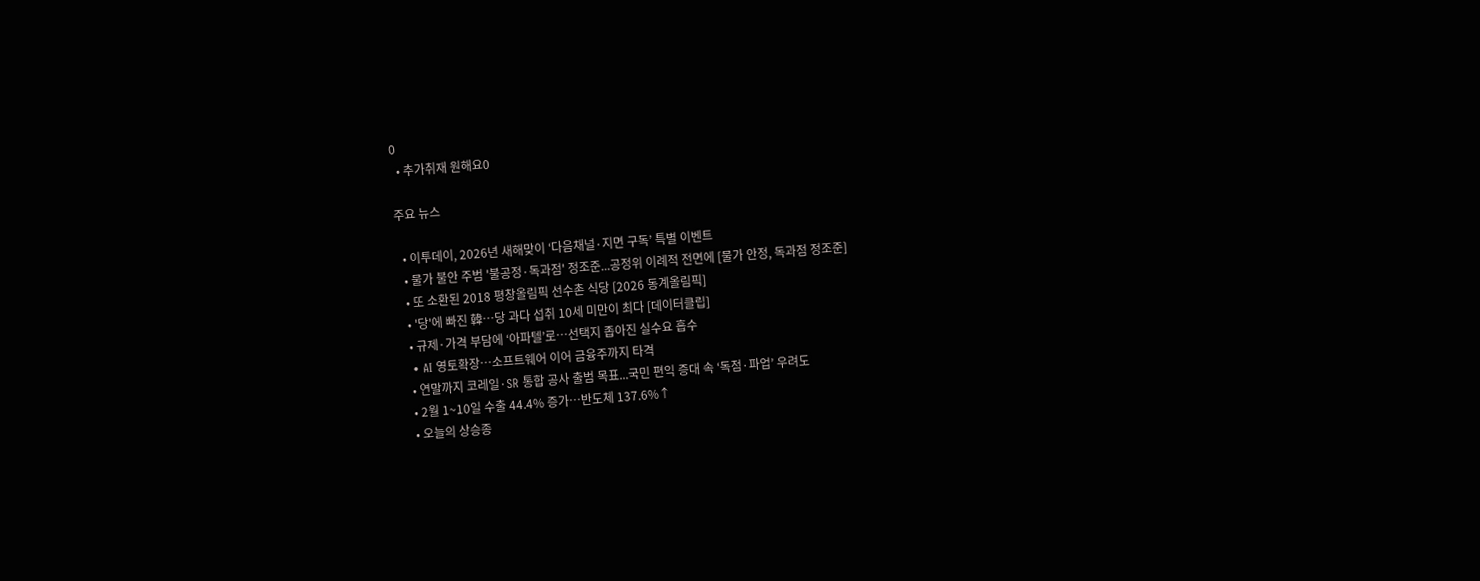0
  • 추가취재 원해요0

주요 뉴스

  • 이투데이, 2026년 새해맞이 ‘다음채널·지면 구독’ 특별 이벤트
  • 물가 불안 주범 '불공정·독과점' 정조준...공정위 이례적 전면에 [물가 안정, 독과점 정조준]
  • 또 소환된 2018 평창올림픽 선수촌 식당 [2026 동계올림픽]
  • '당'에 빠진 韓…당 과다 섭취 10세 미만이 최다 [데이터클립]
  • 규제·가격 부담에 ‘아파텔’로…선택지 좁아진 실수요 흡수
  • AI 영토확장⋯소프트웨어 이어 금융주까지 타격
  • 연말까지 코레일·SR 통합 공사 출범 목표...국민 편익 증대 속 ‘독점·파업’ 우려도
  • 2월 1~10일 수출 44.4% 증가⋯반도체 137.6%↑
  • 오늘의 상승종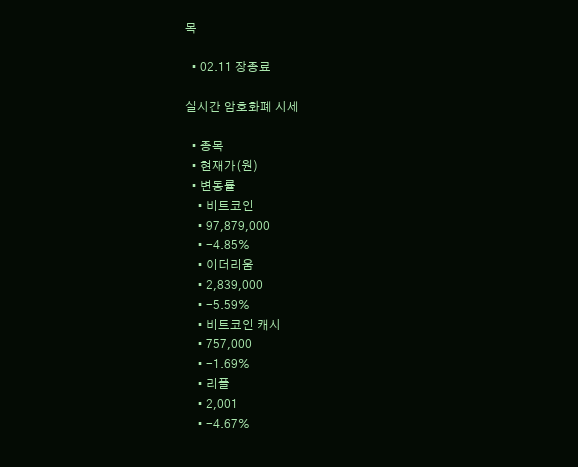목

  • 02.11 장종료

실시간 암호화폐 시세

  • 종목
  • 현재가(원)
  • 변동률
    • 비트코인
    • 97,879,000
    • -4.85%
    • 이더리움
    • 2,839,000
    • -5.59%
    • 비트코인 캐시
    • 757,000
    • -1.69%
    • 리플
    • 2,001
    • -4.67%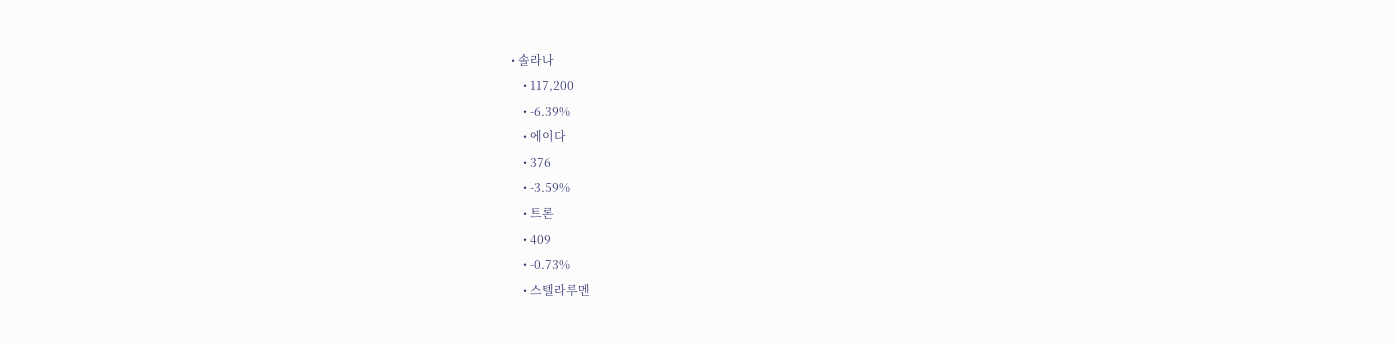• 솔라나
    • 117,200
    • -6.39%
    • 에이다
    • 376
    • -3.59%
    • 트론
    • 409
    • -0.73%
    • 스텔라루멘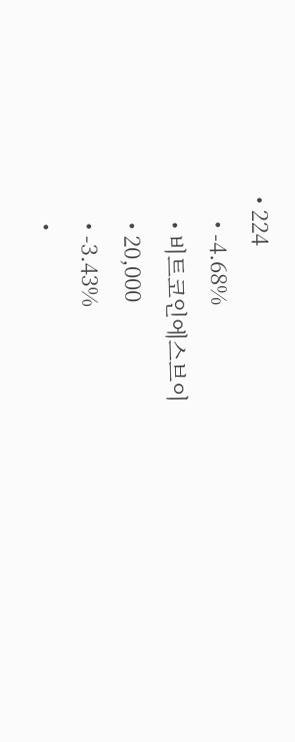• 224
    • -4.68%
    • 비트코인에스브이
    • 20,000
    • -3.43%
    •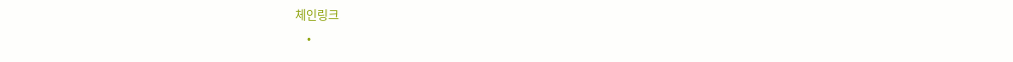체인링크
    •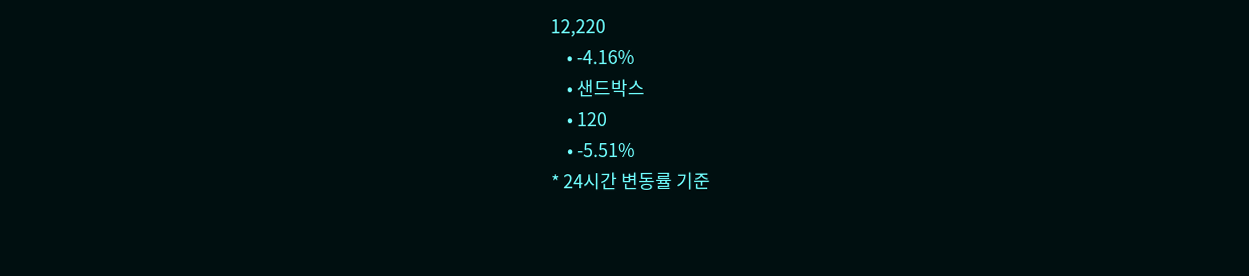12,220
    • -4.16%
    • 샌드박스
    • 120
    • -5.51%
* 24시간 변동률 기준